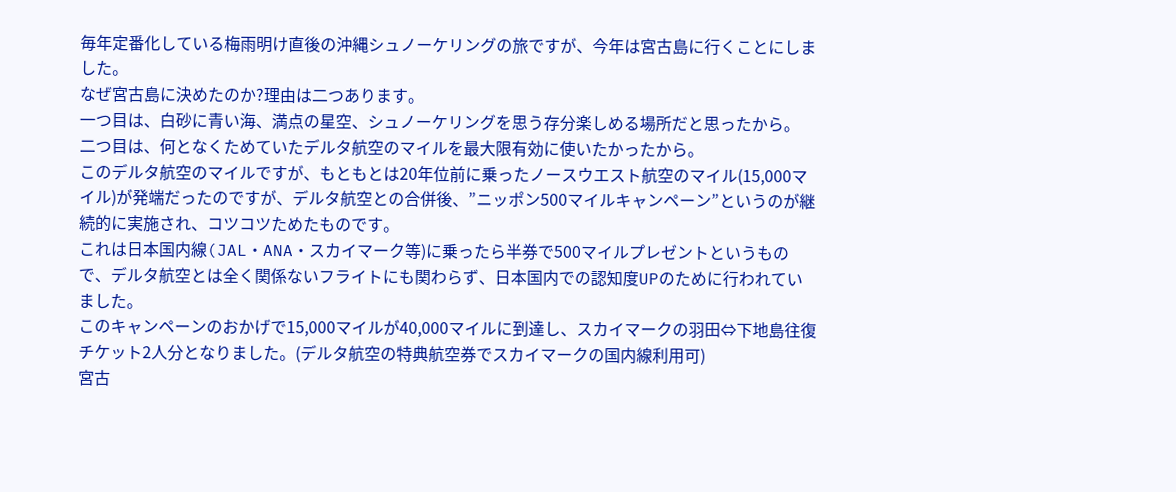毎年定番化している梅雨明け直後の沖縄シュノーケリングの旅ですが、今年は宮古島に行くことにしました。
なぜ宮古島に決めたのか?理由は二つあります。
一つ目は、白砂に青い海、満点の星空、シュノーケリングを思う存分楽しめる場所だと思ったから。
二つ目は、何となくためていたデルタ航空のマイルを最大限有効に使いたかったから。
このデルタ航空のマイルですが、もともとは20年位前に乗ったノースウエスト航空のマイル(15,000マイル)が発端だったのですが、デルタ航空との合併後、”ニッポン500マイルキャンペーン”というのが継続的に実施され、コツコツためたものです。
これは日本国内線(JAL・ANA・スカイマーク等)に乗ったら半券で500マイルプレゼントというもので、デルタ航空とは全く関係ないフライトにも関わらず、日本国内での認知度UPのために行われていました。
このキャンペーンのおかげで15,000マイルが40,000マイルに到達し、スカイマークの羽田⇔下地島往復チケット2人分となりました。(デルタ航空の特典航空券でスカイマークの国内線利用可)
宮古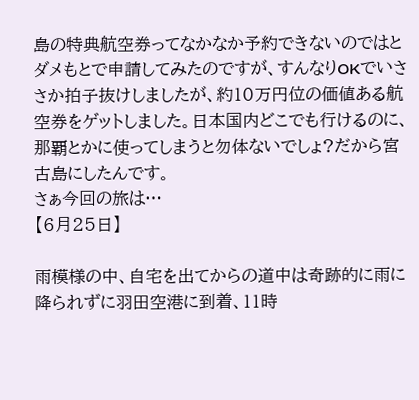島の特典航空券ってなかなか予約できないのではとダメもとで申請してみたのですが、すんなりOKでいささか拍子抜けしましたが、約10万円位の価値ある航空券をゲットしました。日本国内どこでも行けるのに、那覇とかに使ってしまうと勿体ないでしょ?だから宮古島にしたんです。
さぁ今回の旅は…
【6月25日】

雨模様の中、自宅を出てからの道中は奇跡的に雨に降られずに羽田空港に到着、11時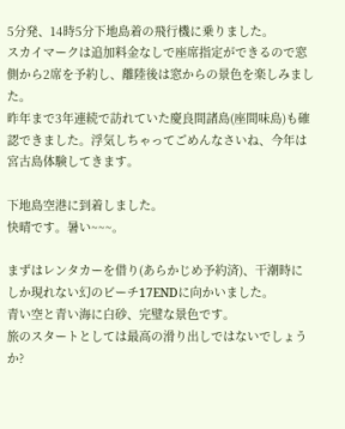5分発、14時5分下地島着の飛行機に乗りました。
スカイマークは追加料金なしで座席指定ができるので窓側から2席を予約し、離陸後は窓からの景色を楽しみました。
昨年まで3年連続で訪れていた慶良間諸島(座間味島)も確認できました。浮気しちゃってごめんなさいね、今年は宮古島体験してきます。

下地島空港に到着しました。
快晴です。暑い~~~。

まずはレンタカーを借り(あらかじめ予約済)、干潮時にしか現れない幻のビーチ17ENDに向かいました。
青い空と青い海に白砂、完璧な景色です。
旅のスタートとしては最高の滑り出しではないでしょうか?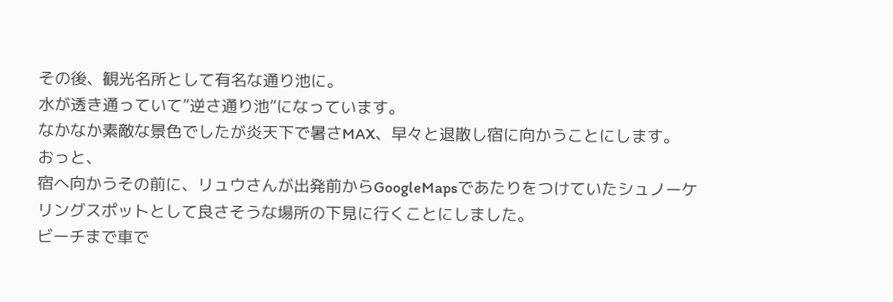その後、観光名所として有名な通り池に。
水が透き通っていて”逆さ通り池”になっています。
なかなか素敵な景色でしたが炎天下で暑さMAX、早々と退散し宿に向かうことにします。
おっと、
宿へ向かうその前に、リュウさんが出発前からGoogleMapsであたりをつけていたシュノーケリングスポットとして良さそうな場所の下見に行くことにしました。
ビーチまで車で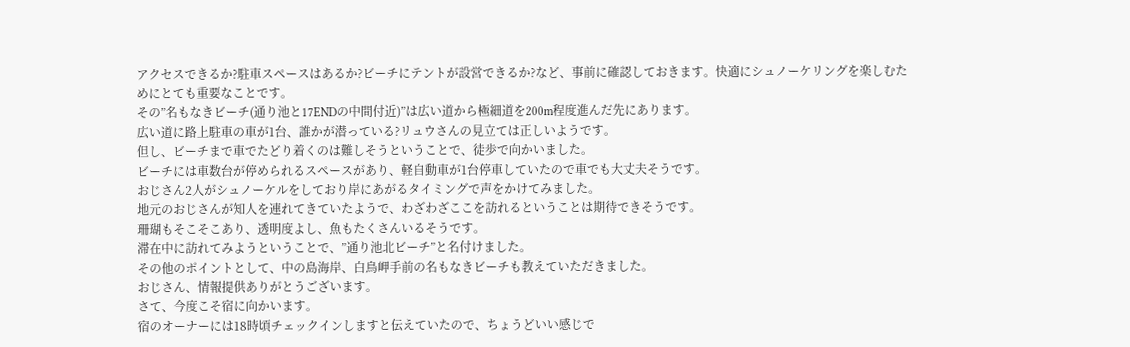アクセスできるか?駐車スペースはあるか?ビーチにテントが設営できるか?など、事前に確認しておきます。快適にシュノーケリングを楽しむためにとても重要なことです。
その”名もなきビーチ(通り池と17ENDの中間付近)”は広い道から極細道を200m程度進んだ先にあります。
広い道に路上駐車の車が1台、誰かが潜っている?リュウさんの見立ては正しいようです。
但し、ビーチまで車でたどり着くのは難しそうということで、徒歩で向かいました。
ビーチには車数台が停められるスペースがあり、軽自動車が1台停車していたので車でも大丈夫そうです。
おじさん2人がシュノーケルをしており岸にあがるタイミングで声をかけてみました。
地元のおじさんが知人を連れてきていたようで、わざわざここを訪れるということは期待できそうです。
珊瑚もそこそこあり、透明度よし、魚もたくさんいるそうです。
滞在中に訪れてみようということで、”通り池北ビーチ”と名付けました。
その他のポイントとして、中の島海岸、白鳥岬手前の名もなきビーチも教えていただきました。
おじさん、情報提供ありがとうございます。
さて、今度こそ宿に向かいます。
宿のオーナーには18時頃チェックインしますと伝えていたので、ちょうどいい感じで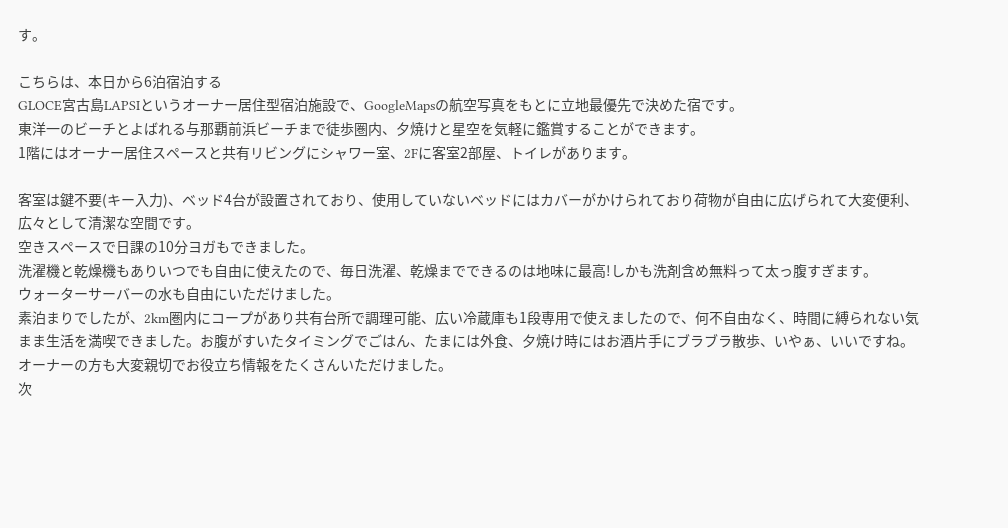す。

こちらは、本日から6泊宿泊する
GLOCE宮古島LAPSIというオーナー居住型宿泊施設で、GoogleMapsの航空写真をもとに立地最優先で決めた宿です。
東洋一のビーチとよばれる与那覇前浜ビーチまで徒歩圏内、夕焼けと星空を気軽に鑑賞することができます。
1階にはオーナー居住スペースと共有リビングにシャワー室、2Fに客室2部屋、トイレがあります。

客室は鍵不要(キー入力)、ベッド4台が設置されており、使用していないベッドにはカバーがかけられており荷物が自由に広げられて大変便利、
広々として清潔な空間です。
空きスペースで日課の10分ヨガもできました。
洗濯機と乾燥機もありいつでも自由に使えたので、毎日洗濯、乾燥までできるのは地味に最高!しかも洗剤含め無料って太っ腹すぎます。
ウォーターサーバーの水も自由にいただけました。
素泊まりでしたが、2km圏内にコープがあり共有台所で調理可能、広い冷蔵庫も1段専用で使えましたので、何不自由なく、時間に縛られない気まま生活を満喫できました。お腹がすいたタイミングでごはん、たまには外食、夕焼け時にはお酒片手にブラブラ散歩、いやぁ、いいですね。
オーナーの方も大変親切でお役立ち情報をたくさんいただけました。
次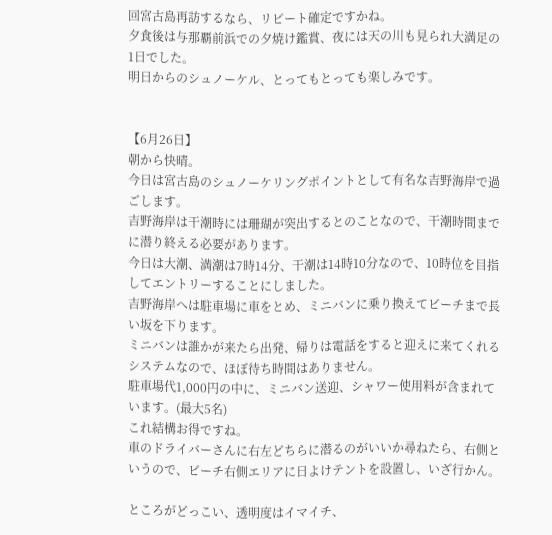回宮古島再訪するなら、リピート確定ですかね。
夕食後は与那覇前浜での夕焼け鑑賞、夜には天の川も見られ大満足の1日でした。
明日からのシュノーケル、とってもとっても楽しみです。


【6月26日】
朝から快晴。
今日は宮古島のシュノーケリングポイントとして有名な吉野海岸で過ごします。
吉野海岸は干潮時には珊瑚が突出するとのことなので、干潮時間までに潜り終える必要があります。
今日は大潮、満潮は7時14分、干潮は14時10分なので、10時位を目指してエントリーすることにしました。
吉野海岸へは駐車場に車をとめ、ミニバンに乗り換えてビーチまで長い坂を下ります。
ミニバンは誰かが来たら出発、帰りは電話をすると迎えに来てくれるシステムなので、ほぼ待ち時間はありません。
駐車場代1,000円の中に、ミニバン送迎、シャワー使用料が含まれています。(最大5名)
これ結構お得ですね。
車のドライバーさんに右左どちらに潜るのがいいか尋ねたら、右側というので、ビーチ右側エリアに日よけテントを設置し、いざ行かん。

ところがどっこい、透明度はイマイチ、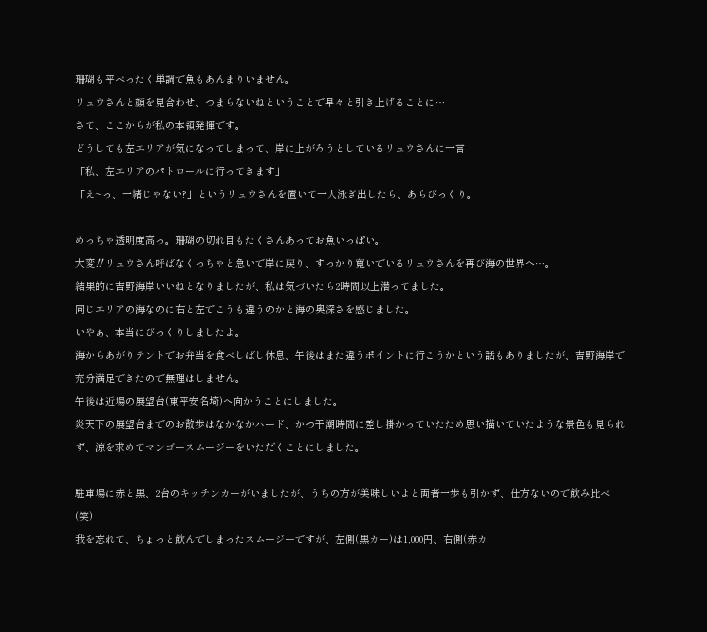珊瑚も平べったく単調で魚もあんまりいません。
リュウさんと顔を見合わせ、つまらないねということで早々と引き上げることに…
さて、ここからが私の本領発揮です。
どうしても左エリアが気になってしまって、岸に上がろうとしているリュウさんに一言
「私、左エリアのパトロールに行ってきます」
「え~っ、一緒じゃない?」というリュウさんを置いて一人泳ぎ出したら、あらびっくり。

めっちゃ透明度高っ。珊瑚の切れ目もたくさんあってお魚いっぱい。
大変‼リュウさん呼ばなくっちゃと急いで岸に戻り、すっかり寛いでいるリュウさんを再び海の世界へ…。
結果的に吉野海岸いいねとなりましたが、私は気づいたら2時間以上潜ってました。
同じエリアの海なのに右と左でこうも違うのかと海の奥深さを感じました。
いやぁ、本当にびっくりしましたよ。
海からあがりテントでお弁当を食べしばし休息、午後はまた違うポイントに行こうかという話もありましたが、吉野海岸で充分満足できたので無理はしません。
午後は近場の展望台(東平安名埼)へ向かうことにしました。
炎天下の展望台までのお散歩はなかなかハード、かつ干潮時間に差し掛かっていたため思い描いていたような景色も見られず、涼を求めてマンゴースムージーをいただくことにしました。

駐車場に赤と黒、2台のキッチンカーがいましたが、うちの方が美味しいよと両者一歩も引かず、仕方ないので飲み比べ(笑)
我を忘れて、ちょっと飲んでしまったスムージーですが、左側(黒カー)は1,000円、右側(赤カ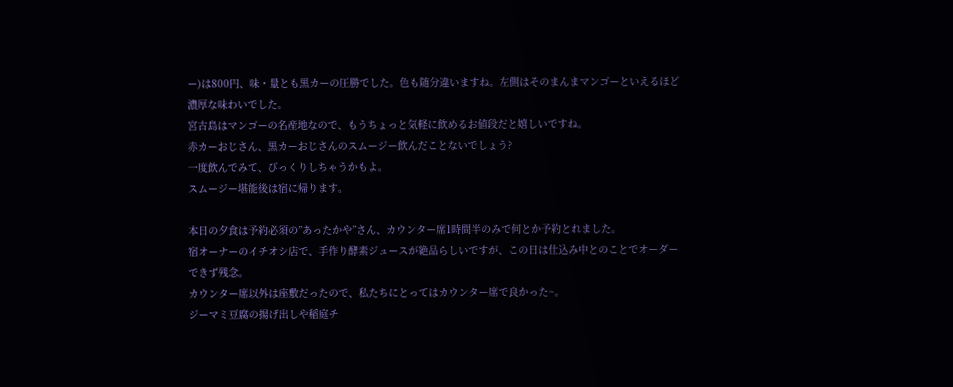ー)は800円、味・量とも黒カーの圧勝でした。色も随分違いますね。左側はそのまんまマンゴーといえるほど濃厚な味わいでした。
宮古島はマンゴーの名産地なので、もうちょっと気軽に飲めるお値段だと嬉しいですね。
赤カーおじさん、黒カーおじさんのスムージー飲んだことないでしょう?
一度飲んでみて、びっくりしちゃうかもよ。
スムージー堪能後は宿に帰ります。

本日の夕食は予約必須の”あったかや”さん、カウンター席1時間半のみで何とか予約とれました。
宿オーナーのイチオシ店で、手作り酵素ジュースが絶品らしいですが、この日は仕込み中とのことでオーダーできず残念。
カウンター席以外は座敷だったので、私たちにとってはカウンター席で良かった~。
ジーマミ豆腐の揚げ出しや稲庭チ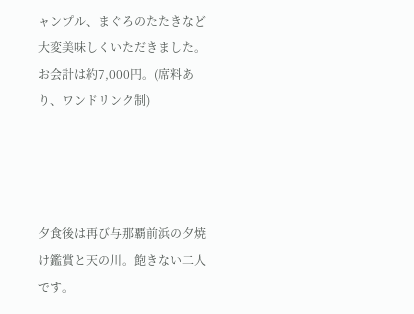ャンプル、まぐろのたたきなど大変美味しくいただきました。
お会計は約7,000円。(席料あり、ワンドリンク制)




夕食後は再び与那覇前浜の夕焼け鑑賞と天の川。飽きない二人です。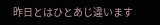昨日とはひとあじ違います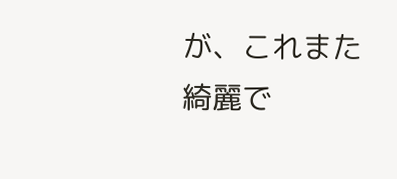が、これまた綺麗で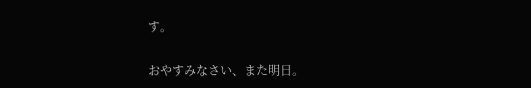す。

おやすみなさい、また明日。